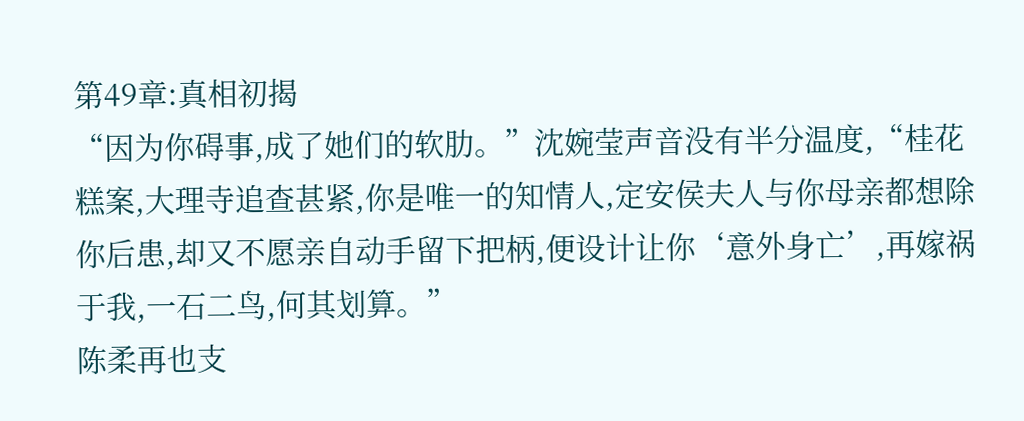第49章:真相初揭
“因为你碍事,成了她们的软肋。”沈婉莹声音没有半分温度,“桂花糕案,大理寺追查甚紧,你是唯一的知情人,定安侯夫人与你母亲都想除你后患,却又不愿亲自动手留下把柄,便设计让你‘意外身亡’,再嫁祸于我,一石二鸟,何其划算。”
陈柔再也支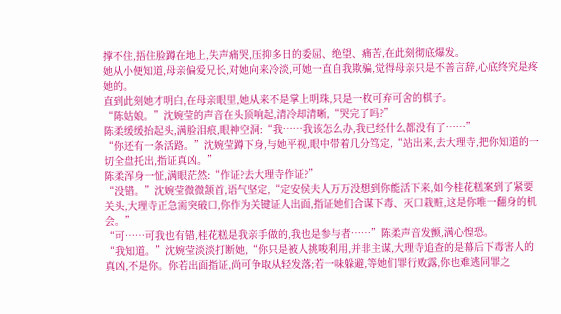撑不住,捂住脸蹲在地上,失声痛哭,压抑多日的委屈、绝望、痛苦,在此刻彻底爆发。
她从小便知道,母亲偏爱兄长,对她向来冷淡,可她一直自我欺骗,觉得母亲只是不善言辞,心底终究是疼她的。
直到此刻她才明白,在母亲眼里,她从来不是掌上明珠,只是一枚可弃可舍的棋子。
“陈姑娘。”沈婉莹的声音在头顶响起,清冷却清晰,“哭完了吗?”
陈柔缓缓抬起头,满脸泪痕,眼神空洞:“我……我该怎么办,我已经什么都没有了……”
“你还有一条活路。”沈婉莹蹲下身,与她平视,眼中带着几分笃定,“站出来,去大理寺,把你知道的一切全盘托出,指证真凶。”
陈柔浑身一怔,满眼茫然:“作证?去大理寺作证?”
“没错。”沈婉莹微微颔首,语气坚定,“定安侯夫人万万没想到你能活下来,如今桂花糕案到了紧要关头,大理寺正急需突破口,你作为关键证人出面,指证她们合谋下毒、灭口栽赃,这是你唯一翻身的机会。”
“可……可我也有错,桂花糕是我亲手做的,我也是参与者……”陈柔声音发颤,满心惶恐。
“我知道。”沈婉莹淡淡打断她,“你只是被人挑唆利用,并非主谋,大理寺追查的是幕后下毒害人的真凶,不是你。你若出面指证,尚可争取从轻发落;若一味躲避,等她们罪行败露,你也难逃同罪之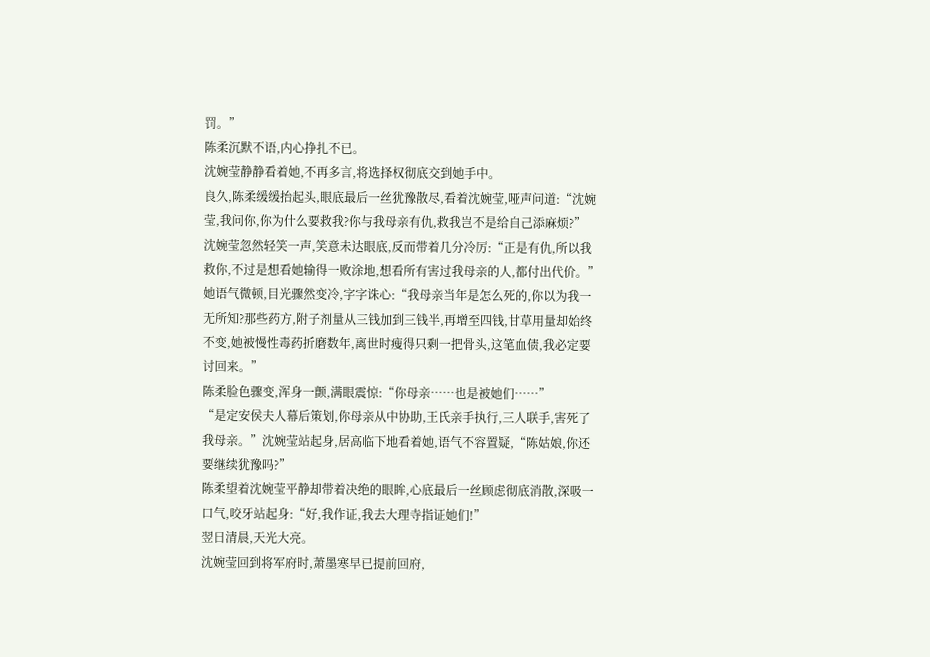罚。”
陈柔沉默不语,内心挣扎不已。
沈婉莹静静看着她,不再多言,将选择权彻底交到她手中。
良久,陈柔缓缓抬起头,眼底最后一丝犹豫散尽,看着沈婉莹,哑声问道:“沈婉莹,我问你,你为什么要救我?你与我母亲有仇,救我岂不是给自己添麻烦?”
沈婉莹忽然轻笑一声,笑意未达眼底,反而带着几分冷厉:“正是有仇,所以我救你,不过是想看她输得一败涂地,想看所有害过我母亲的人,都付出代价。”
她语气微顿,目光骤然变冷,字字诛心:“我母亲当年是怎么死的,你以为我一无所知?那些药方,附子剂量从三钱加到三钱半,再增至四钱,甘草用量却始终不变,她被慢性毒药折磨数年,离世时瘦得只剩一把骨头,这笔血债,我必定要讨回来。”
陈柔脸色骤变,浑身一颤,满眼震惊:“你母亲……也是被她们……”
“是定安侯夫人幕后策划,你母亲从中协助,王氏亲手执行,三人联手,害死了我母亲。”沈婉莹站起身,居高临下地看着她,语气不容置疑,“陈姑娘,你还要继续犹豫吗?”
陈柔望着沈婉莹平静却带着决绝的眼眸,心底最后一丝顾虑彻底消散,深吸一口气,咬牙站起身:“好,我作证,我去大理寺指证她们!”
翌日清晨,天光大亮。
沈婉莹回到将军府时,萧墨寒早已提前回府,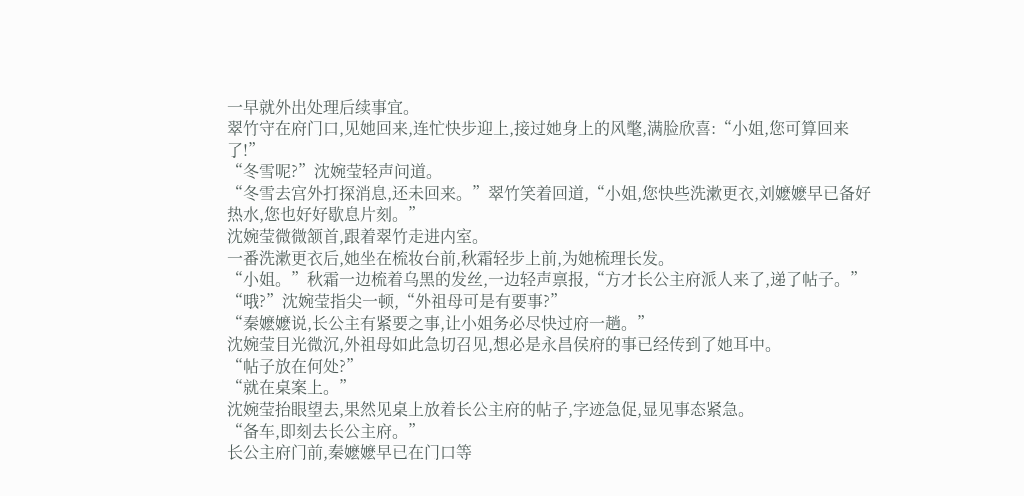一早就外出处理后续事宜。
翠竹守在府门口,见她回来,连忙快步迎上,接过她身上的风氅,满脸欣喜:“小姐,您可算回来了!”
“冬雪呢?”沈婉莹轻声问道。
“冬雪去宫外打探消息,还未回来。”翠竹笑着回道,“小姐,您快些洗漱更衣,刘嬷嬷早已备好热水,您也好好歇息片刻。”
沈婉莹微微颔首,跟着翠竹走进内室。
一番洗漱更衣后,她坐在梳妆台前,秋霜轻步上前,为她梳理长发。
“小姐。”秋霜一边梳着乌黑的发丝,一边轻声禀报,“方才长公主府派人来了,递了帖子。”
“哦?”沈婉莹指尖一顿,“外祖母可是有要事?”
“秦嬷嬷说,长公主有紧要之事,让小姐务必尽快过府一趟。”
沈婉莹目光微沉,外祖母如此急切召见,想必是永昌侯府的事已经传到了她耳中。
“帖子放在何处?”
“就在桌案上。”
沈婉莹抬眼望去,果然见桌上放着长公主府的帖子,字迹急促,显见事态紧急。
“备车,即刻去长公主府。”
长公主府门前,秦嬷嬷早已在门口等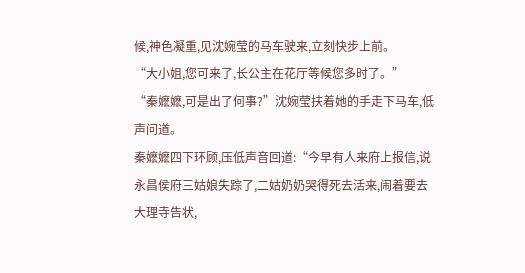候,神色凝重,见沈婉莹的马车驶来,立刻快步上前。
“大小姐,您可来了,长公主在花厅等候您多时了。”
“秦嬷嬷,可是出了何事?”沈婉莹扶着她的手走下马车,低声问道。
秦嬷嬷四下环顾,压低声音回道:“今早有人来府上报信,说永昌侯府三姑娘失踪了,二姑奶奶哭得死去活来,闹着要去大理寺告状,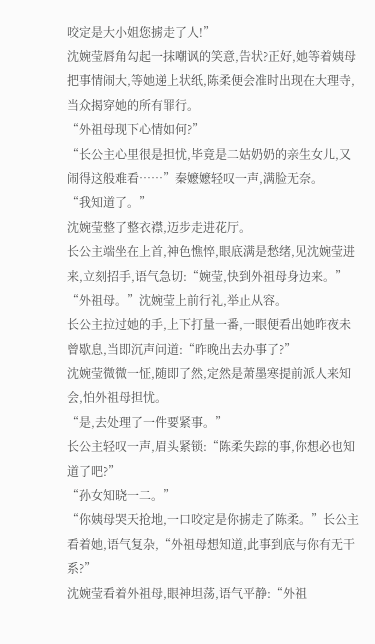咬定是大小姐您掳走了人!”
沈婉莹唇角勾起一抹嘲讽的笑意,告状?正好,她等着姨母把事情闹大,等她递上状纸,陈柔便会准时出现在大理寺,当众揭穿她的所有罪行。
“外祖母现下心情如何?”
“长公主心里很是担忧,毕竟是二姑奶奶的亲生女儿,又闹得这般难看……”秦嬷嬷轻叹一声,满脸无奈。
“我知道了。”
沈婉莹整了整衣襟,迈步走进花厅。
长公主端坐在上首,神色憔悴,眼底满是愁绪,见沈婉莹进来,立刻招手,语气急切:“婉莹,快到外祖母身边来。”
“外祖母。”沈婉莹上前行礼,举止从容。
长公主拉过她的手,上下打量一番,一眼便看出她昨夜未曾歇息,当即沉声问道:“昨晚出去办事了?”
沈婉莹微微一怔,随即了然,定然是萧墨寒提前派人来知会,怕外祖母担忧。
“是,去处理了一件要紧事。”
长公主轻叹一声,眉头紧锁:“陈柔失踪的事,你想必也知道了吧?”
“孙女知晓一二。”
“你姨母哭天抢地,一口咬定是你掳走了陈柔。”长公主看着她,语气复杂,“外祖母想知道,此事到底与你有无干系?”
沈婉莹看着外祖母,眼神坦荡,语气平静:“外祖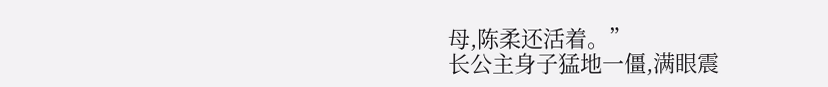母,陈柔还活着。”
长公主身子猛地一僵,满眼震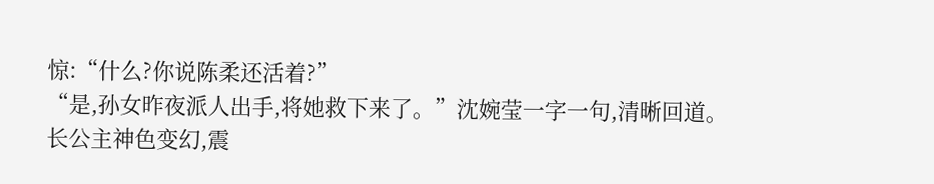惊:“什么?你说陈柔还活着?”
“是,孙女昨夜派人出手,将她救下来了。”沈婉莹一字一句,清晰回道。
长公主神色变幻,震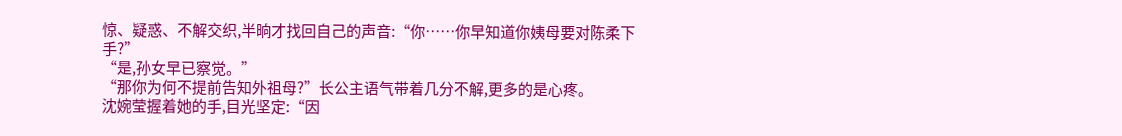惊、疑惑、不解交织,半晌才找回自己的声音:“你……你早知道你姨母要对陈柔下手?”
“是,孙女早已察觉。”
“那你为何不提前告知外祖母?”长公主语气带着几分不解,更多的是心疼。
沈婉莹握着她的手,目光坚定:“因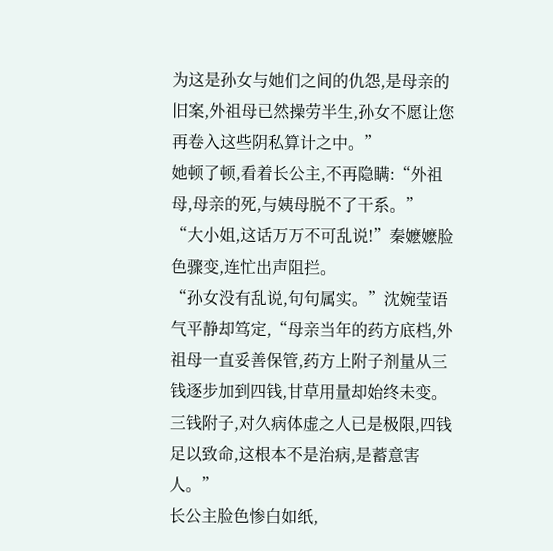为这是孙女与她们之间的仇怨,是母亲的旧案,外祖母已然操劳半生,孙女不愿让您再卷入这些阴私算计之中。”
她顿了顿,看着长公主,不再隐瞒:“外祖母,母亲的死,与姨母脱不了干系。”
“大小姐,这话万万不可乱说!”秦嬷嬷脸色骤变,连忙出声阻拦。
“孙女没有乱说,句句属实。”沈婉莹语气平静却笃定,“母亲当年的药方底档,外祖母一直妥善保管,药方上附子剂量从三钱逐步加到四钱,甘草用量却始终未变。三钱附子,对久病体虚之人已是极限,四钱足以致命,这根本不是治病,是蓄意害人。”
长公主脸色惨白如纸,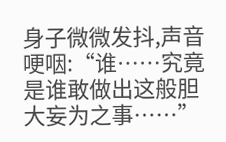身子微微发抖,声音哽咽:“谁……究竟是谁敢做出这般胆大妄为之事……”